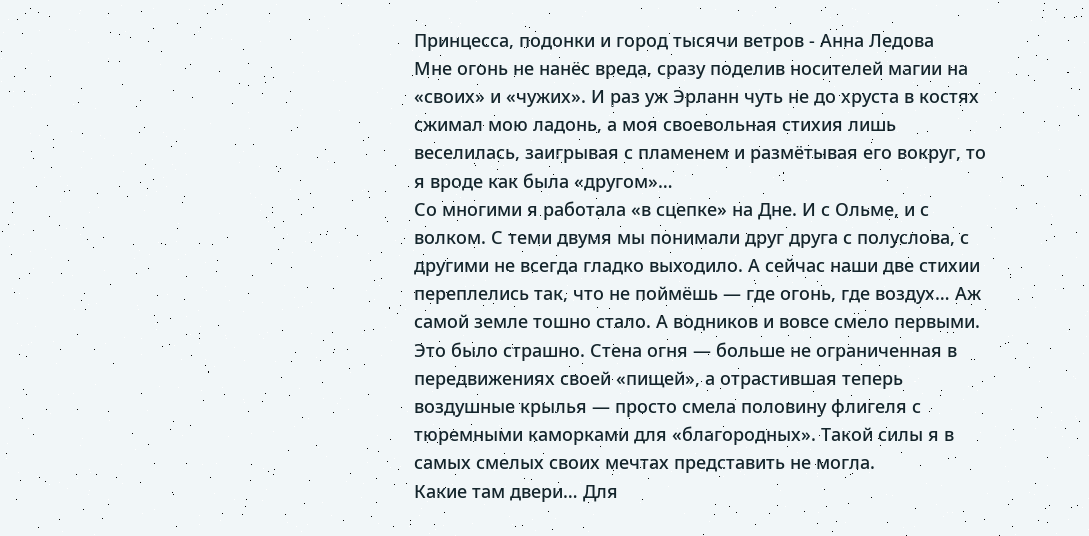Принцесса, подонки и город тысячи ветров - Анна Ледова
Мне огонь не нанёс вреда, сразу поделив носителей магии на «своих» и «чужих». И раз уж Эрланн чуть не до хруста в костях сжимал мою ладонь, а моя своевольная стихия лишь веселилась, заигрывая с пламенем и размётывая его вокруг, то я вроде как была «другом»…
Со многими я работала «в сцепке» на Дне. И с Ольме, и с волком. С теми двумя мы понимали друг друга с полуслова, с другими не всегда гладко выходило. А сейчас наши две стихии переплелись так, что не поймёшь — где огонь, где воздух… Аж самой земле тошно стало. А водников и вовсе смело первыми.
Это было страшно. Стена огня — больше не ограниченная в передвижениях своей «пищей», а отрастившая теперь воздушные крылья — просто смела половину флигеля с тюремными каморками для «благородных». Такой силы я в самых смелых своих мечтах представить не могла.
Какие там двери… Для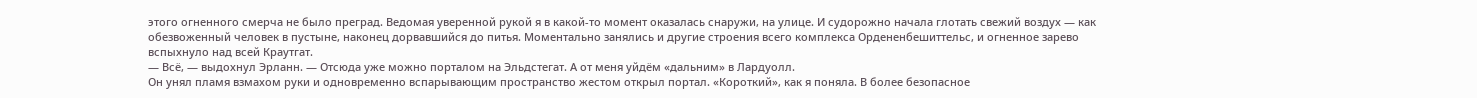этого огненного смерча не было преград. Ведомая уверенной рукой я в какой-то момент оказалась снаружи, на улице. И судорожно начала глотать свежий воздух — как обезвоженный человек в пустыне, наконец дорвавшийся до питья. Моментально занялись и другие строения всего комплекса Ордененбешиттельс, и огненное зарево вспыхнуло над всей Краутгат.
— Всё, — выдохнул Эрланн. — Отсюда уже можно порталом на Эльдстегат. А от меня уйдём «дальним» в Лардуолл.
Он унял пламя взмахом руки и одновременно вспарывающим пространство жестом открыл портал. «Короткий», как я поняла. В более безопасное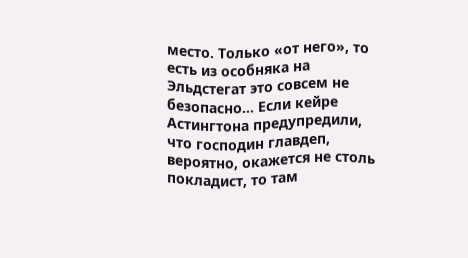место. Только «от него», то есть из особняка на Эльдстегат это совсем не безопасно… Если кейре Астингтона предупредили, что господин главдеп, вероятно, окажется не столь покладист, то там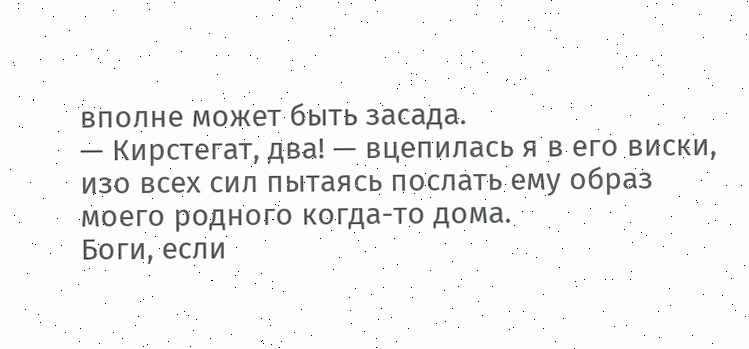вполне может быть засада.
— Кирстегат, два! — вцепилась я в его виски, изо всех сил пытаясь послать ему образ моего родного когда-то дома.
Боги, если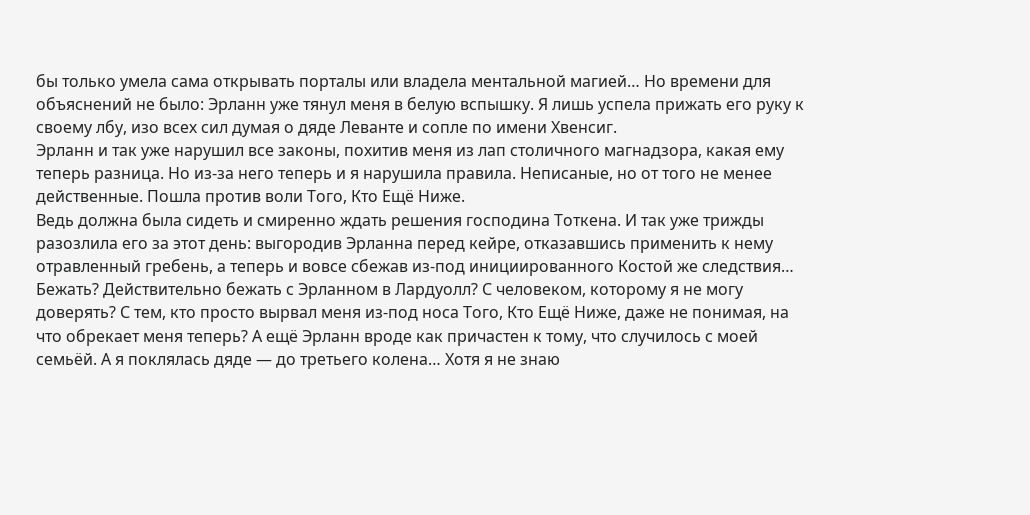бы только умела сама открывать порталы или владела ментальной магией… Но времени для объяснений не было: Эрланн уже тянул меня в белую вспышку. Я лишь успела прижать его руку к своему лбу, изо всех сил думая о дяде Леванте и сопле по имени Хвенсиг.
Эрланн и так уже нарушил все законы, похитив меня из лап столичного магнадзора, какая ему теперь разница. Но из-за него теперь и я нарушила правила. Неписаные, но от того не менее действенные. Пошла против воли Того, Кто Ещё Ниже.
Ведь должна была сидеть и смиренно ждать решения господина Тоткена. И так уже трижды разозлила его за этот день: выгородив Эрланна перед кейре, отказавшись применить к нему отравленный гребень, а теперь и вовсе сбежав из-под инициированного Костой же следствия…
Бежать? Действительно бежать с Эрланном в Лардуолл? С человеком, которому я не могу доверять? С тем, кто просто вырвал меня из-под носа Того, Кто Ещё Ниже, даже не понимая, на что обрекает меня теперь? А ещё Эрланн вроде как причастен к тому, что случилось с моей семьёй. А я поклялась дяде — до третьего колена… Хотя я не знаю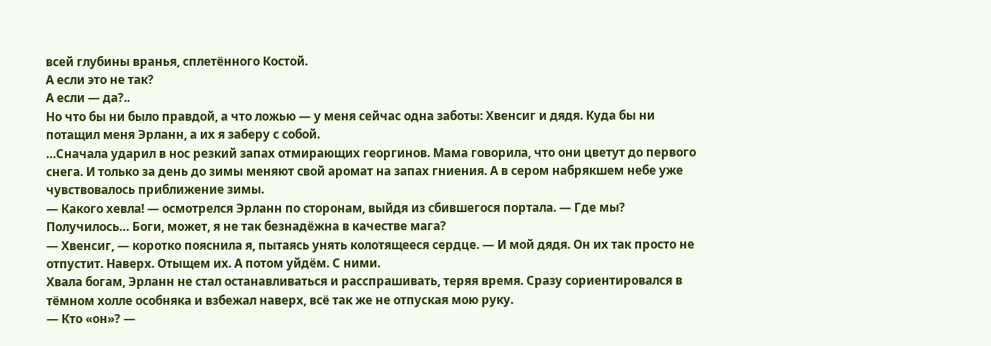всей глубины вранья, сплетённого Костой.
А если это не так?
А если — да?..
Но что бы ни было правдой, а что ложью — у меня сейчас одна заботы: Хвенсиг и дядя. Куда бы ни потащил меня Эрланн, а их я заберу с собой.
…Сначала ударил в нос резкий запах отмирающих георгинов. Мама говорила, что они цветут до первого снега. И только за день до зимы меняют свой аромат на запах гниения. А в сером набрякшем небе уже чувствовалось приближение зимы.
— Какого хевла! — осмотрелся Эрланн по сторонам, выйдя из сбившегося портала. — Где мы?
Получилось… Боги, может, я не так безнадёжна в качестве мага?
— Хвенсиг, — коротко пояснила я, пытаясь унять колотящееся сердце. — И мой дядя. Он их так просто не отпустит. Наверх. Отыщем их. А потом уйдём. С ними.
Хвала богам, Эрланн не стал останавливаться и расспрашивать, теряя время. Сразу сориентировался в тёмном холле особняка и взбежал наверх, всё так же не отпуская мою руку.
— Кто «он»? —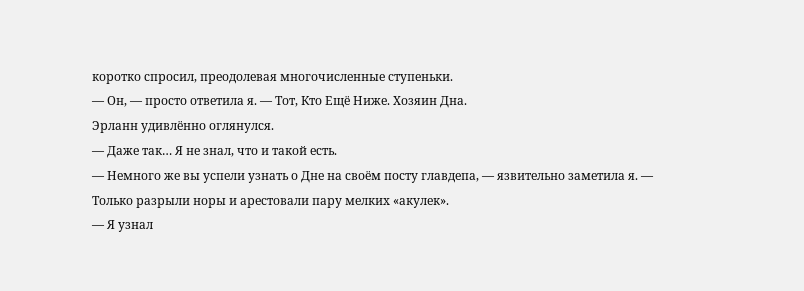коротко спросил, преодолевая многочисленные ступеньки.
— Он, — просто ответила я. — Тот, Кто Ещё Ниже. Хозяин Дна.
Эрланн удивлённо оглянулся.
— Даже так… Я не знал, что и такой есть.
— Немного же вы успели узнать о Дне на своём посту главдепа, — язвительно заметила я. — Только разрыли норы и арестовали пару мелких «акулек».
— Я узнал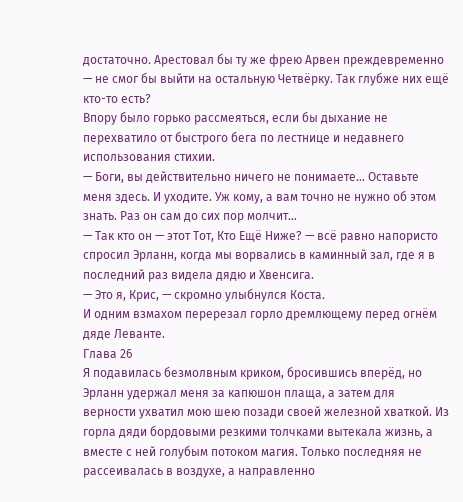достаточно. Арестовал бы ту же фрею Арвен преждевременно — не смог бы выйти на остальную Четвёрку. Так глубже них ещё кто-то есть?
Впору было горько рассмеяться, если бы дыхание не перехватило от быстрого бега по лестнице и недавнего использования стихии.
— Боги, вы действительно ничего не понимаете… Оставьте меня здесь. И уходите. Уж кому, а вам точно не нужно об этом знать. Раз он сам до сих пор молчит…
— Так кто он — этот Тот, Кто Ещё Ниже? — всё равно напористо спросил Эрланн, когда мы ворвались в каминный зал, где я в последний раз видела дядю и Хвенсига.
— Это я, Крис, — скромно улыбнулся Коста.
И одним взмахом перерезал горло дремлющему перед огнём дяде Леванте.
Глава 26
Я подавилась безмолвным криком, бросившись вперёд, но Эрланн удержал меня за капюшон плаща, а затем для верности ухватил мою шею позади своей железной хваткой. Из горла дяди бордовыми резкими толчками вытекала жизнь, а вместе с ней голубым потоком магия. Только последняя не рассеивалась в воздухе, а направленно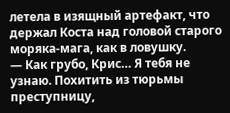летела в изящный артефакт, что держал Коста над головой старого моряка-мага, как в ловушку.
— Как грубо, Крис… Я тебя не узнаю. Похитить из тюрьмы преступницу,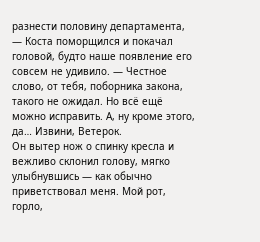разнести половину департамента, — Коста поморщился и покачал головой, будто наше появление его совсем не удивило. — Честное слово, от тебя, поборника закона, такого не ожидал. Но всё ещё можно исправить. А, ну кроме этого, да… Извини, Ветерок.
Он вытер нож о спинку кресла и вежливо склонил голову, мягко улыбнувшись — как обычно приветствовал меня. Мой рот, горло,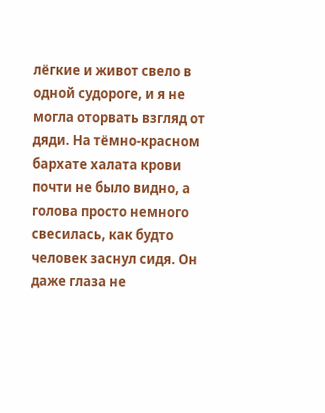лёгкие и живот свело в одной судороге, и я не могла оторвать взгляд от дяди. На тёмно-красном бархате халата крови почти не было видно, а голова просто немного свесилась, как будто человек заснул сидя. Он даже глаза не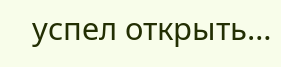успел открыть…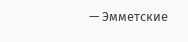— Эмметские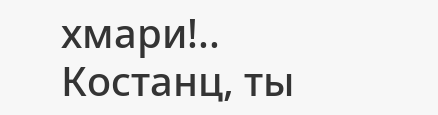хмари!.. Костанц, ты